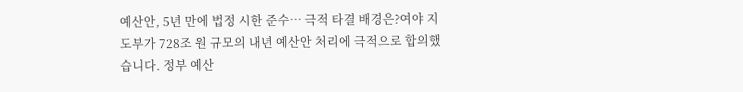예산안, 5년 만에 법정 시한 준수… 극적 타결 배경은?여야 지도부가 728조 원 규모의 내년 예산안 처리에 극적으로 합의했습니다. 정부 예산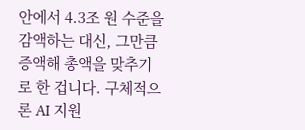안에서 4.3조 원 수준을 감액하는 대신, 그만큼 증액해 총액을 맞추기로 한 겁니다. 구체적으론 AI 지원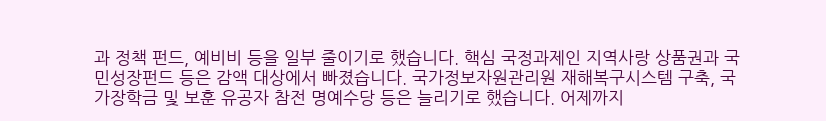과 정책 펀드, 예비비 등을 일부 줄이기로 했습니다. 핵심 국정과제인 지역사랑 상품권과 국민성장펀드 등은 감액 대상에서 빠졌습니다. 국가정보자원관리원 재해복구시스템 구축, 국가장학금 및 보훈 유공자 참전 명예수당 등은 늘리기로 했습니다. 어제까지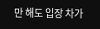만 해도 입장 차가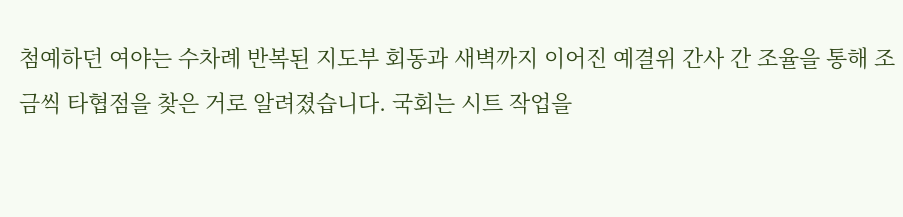첨예하던 여야는 수차례 반복된 지도부 회동과 새벽까지 이어진 예결위 간사 간 조율을 통해 조금씩 타협점을 찾은 거로 알려졌습니다. 국회는 시트 작업을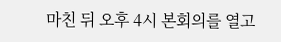마친 뒤 오후 4시 본회의를 열고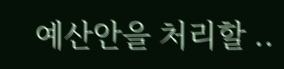예산안을 처리할 ..